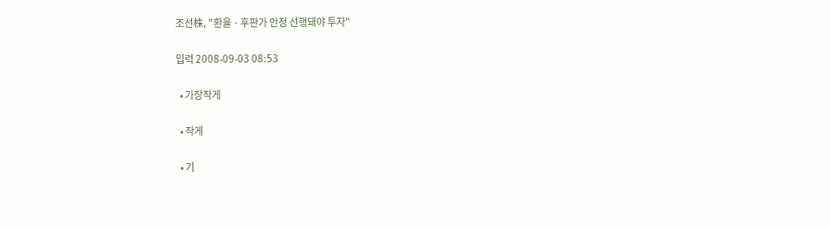조선株, "환율ㆍ후판가 안정 선행돼야 투자"

입력 2008-09-03 08:53

  • 가장작게

  • 작게

  • 기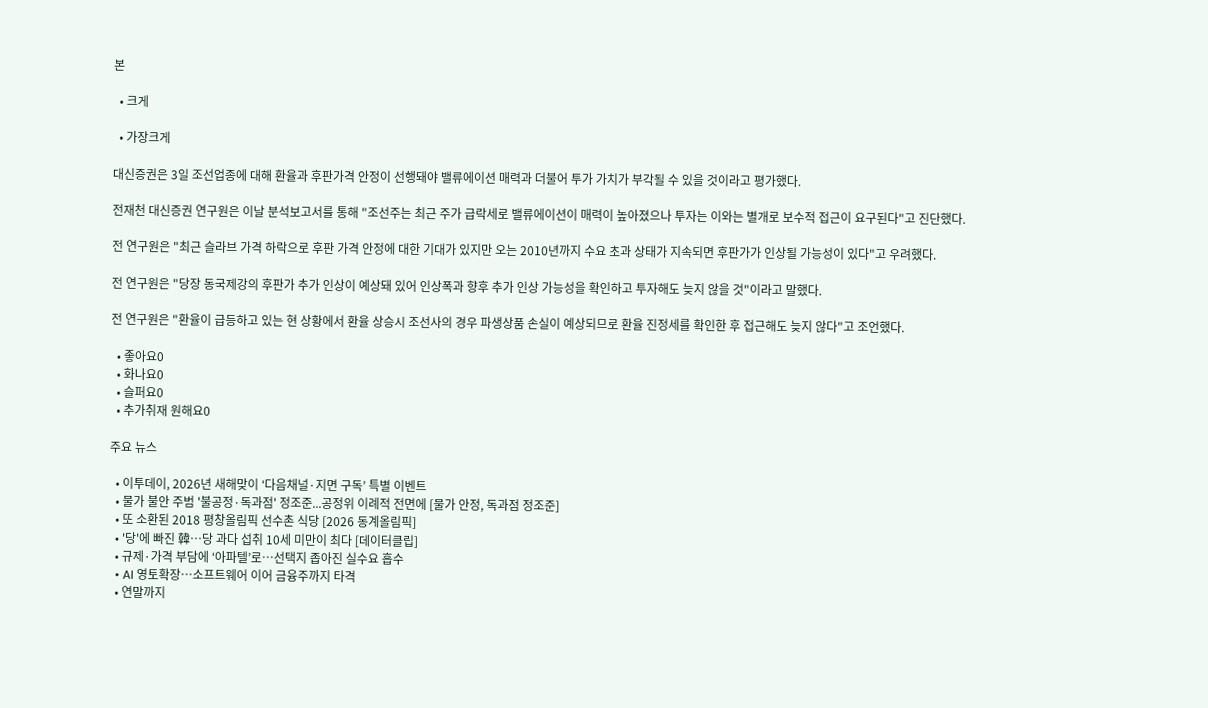본

  • 크게

  • 가장크게

대신증권은 3일 조선업종에 대해 환율과 후판가격 안정이 선행돼야 밸류에이션 매력과 더불어 투가 가치가 부각될 수 있을 것이라고 평가했다.

전재천 대신증권 연구원은 이날 분석보고서를 통해 "조선주는 최근 주가 급락세로 밸류에이션이 매력이 높아졌으나 투자는 이와는 별개로 보수적 접근이 요구된다"고 진단했다.

전 연구원은 "최근 슬라브 가격 하락으로 후판 가격 안정에 대한 기대가 있지만 오는 2010년까지 수요 초과 상태가 지속되면 후판가가 인상될 가능성이 있다"고 우려했다.

전 연구원은 "당장 동국제강의 후판가 추가 인상이 예상돼 있어 인상폭과 향후 추가 인상 가능성을 확인하고 투자해도 늦지 않을 것"이라고 말했다.

전 연구원은 "환율이 급등하고 있는 현 상황에서 환율 상승시 조선사의 경우 파생상품 손실이 예상되므로 환율 진정세를 확인한 후 접근해도 늦지 않다"고 조언했다.

  • 좋아요0
  • 화나요0
  • 슬퍼요0
  • 추가취재 원해요0

주요 뉴스

  • 이투데이, 2026년 새해맞이 ‘다음채널·지면 구독’ 특별 이벤트
  • 물가 불안 주범 '불공정·독과점' 정조준...공정위 이례적 전면에 [물가 안정, 독과점 정조준]
  • 또 소환된 2018 평창올림픽 선수촌 식당 [2026 동계올림픽]
  • '당'에 빠진 韓…당 과다 섭취 10세 미만이 최다 [데이터클립]
  • 규제·가격 부담에 ‘아파텔’로…선택지 좁아진 실수요 흡수
  • AI 영토확장⋯소프트웨어 이어 금융주까지 타격
  • 연말까지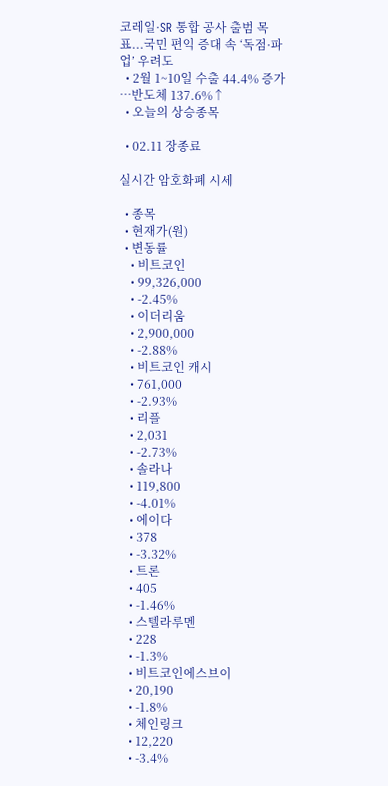코레일·SR 통합 공사 출범 목표...국민 편익 증대 속 ‘독점·파업’ 우려도
  • 2월 1~10일 수출 44.4% 증가⋯반도체 137.6%↑
  • 오늘의 상승종목

  • 02.11 장종료

실시간 암호화폐 시세

  • 종목
  • 현재가(원)
  • 변동률
    • 비트코인
    • 99,326,000
    • -2.45%
    • 이더리움
    • 2,900,000
    • -2.88%
    • 비트코인 캐시
    • 761,000
    • -2.93%
    • 리플
    • 2,031
    • -2.73%
    • 솔라나
    • 119,800
    • -4.01%
    • 에이다
    • 378
    • -3.32%
    • 트론
    • 405
    • -1.46%
    • 스텔라루멘
    • 228
    • -1.3%
    • 비트코인에스브이
    • 20,190
    • -1.8%
    • 체인링크
    • 12,220
    • -3.4%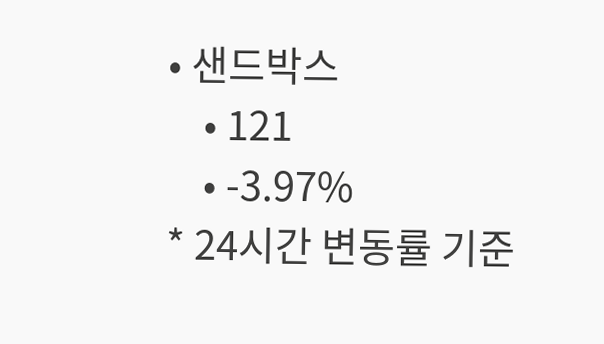• 샌드박스
    • 121
    • -3.97%
* 24시간 변동률 기준